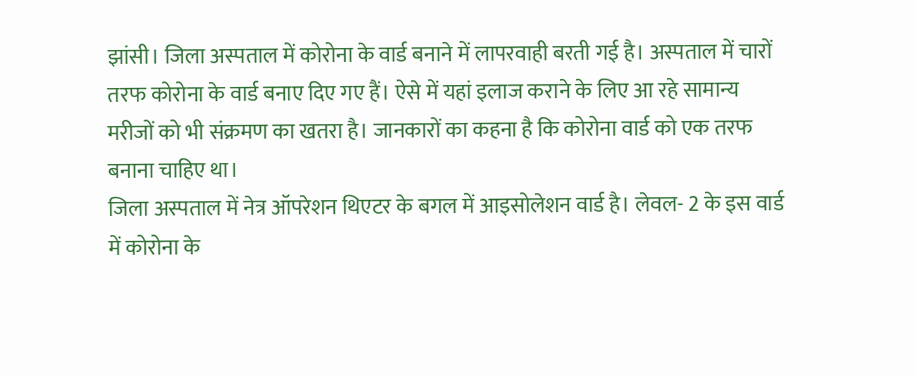झांसी। जिला अस्पताल में कोरोना के वार्ड बनाने में लापरवाही बरती गई है। अस्पताल में चारों तरफ कोरोना के वार्ड बनाए दिए गए हैं। ऐसे में यहां इलाज कराने के लिए आ रहे सामान्य मरीजों को भी संक्रमण का खतरा है। जानकारों का कहना है कि कोरोना वार्ड को एक तरफ बनाना चाहिए था।
जिला अस्पताल में नेत्र ऑपरेशन थिएटर के बगल में आइसोलेशन वार्ड है। लेवल- 2 के इस वार्ड में कोरोना के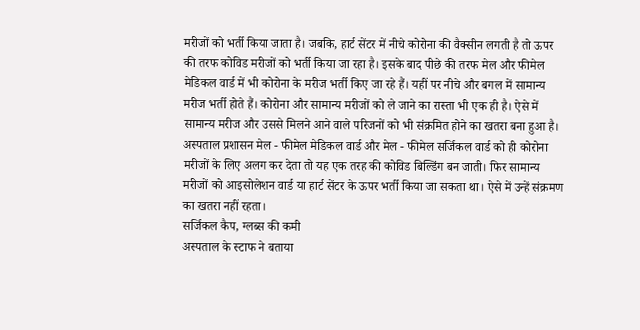मरीजों को भर्ती किया जाता है। जबकि, हार्ट सेंटर में नीचे कोरोना की वैक्सीन लगती है तो ऊपर की तरफ कोविड मरीजों को भर्ती किया जा रहा है। इसके बाद पीछे की तरफ मेल और फीमेल मेडिकल वार्ड में भी कोरोना के मरीज भर्ती किए जा रहे हैं। यहीं पर नीचे और बगल में सामान्य मरीज भर्ती होते हैं। कोरोना और सामान्य मरीजों को ले जाने का रास्ता भी एक ही है। ऐसे में सामान्य मरीज और उससे मिलने आने वाले परिजनों को भी संक्रमित होने का खतरा बना हुआ है।
अस्पताल प्रशासन मेल - फीमेल मेडिकल वार्ड और मेल - फीमेल सर्जिकल वार्ड को ही कोरोना मरीजों के लिए अलग कर देता तो यह एक तरह की कोविड बिल्डिंग बन जाती। फिर सामान्य मरीजों को आइसोलेशन वार्ड या हार्ट सेंटर के ऊपर भर्ती किया जा सकता था। ऐसे में उन्हें संक्रमण का खतरा नहीं रहता।
सर्जिकल कैप, ग्लब्स की कमी
अस्पताल के स्टाफ ने बताया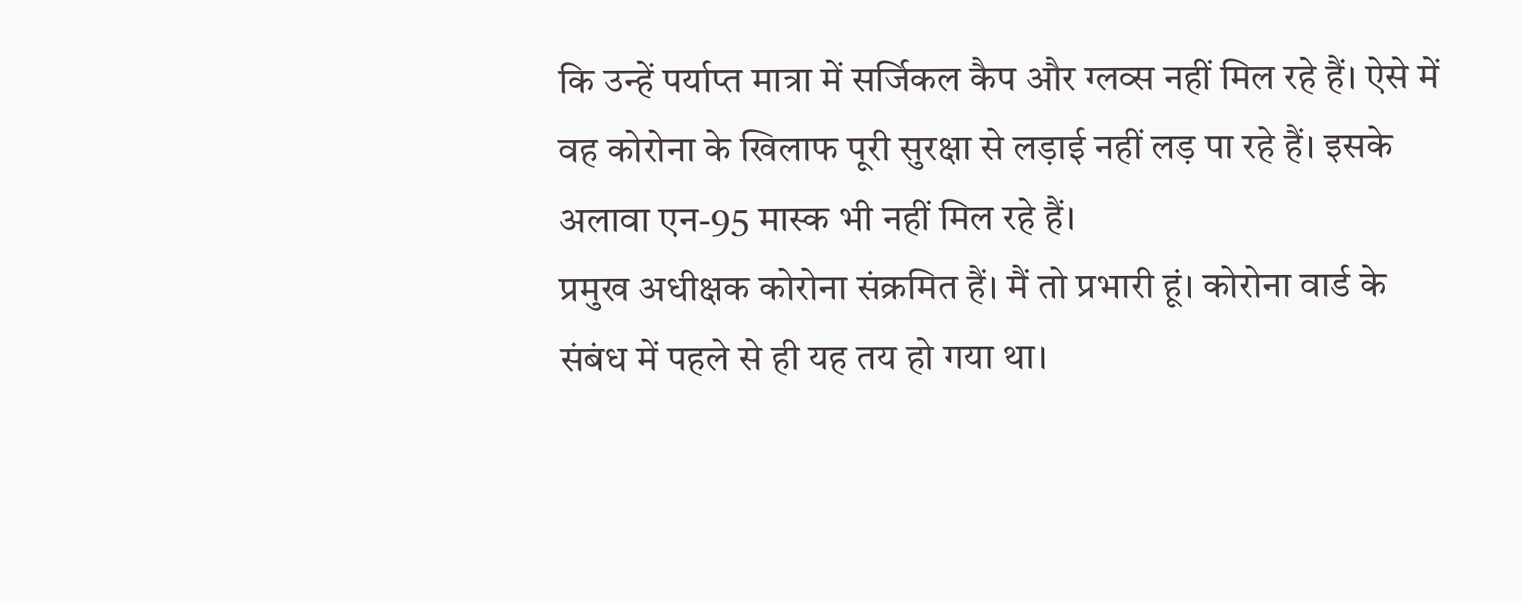कि उन्हें पर्याप्त मात्रा में सर्जिकल कैप और ग्लव्स नहीं मिल रहे हैं। ऐसे में वह कोरोना के खिलाफ पूरी सुरक्षा से लड़ाई नहीं लड़ पा रहे हैं। इसके अलावा एन-95 मास्क भी नहीं मिल रहे हैं।
प्रमुख अधीक्षक कोरोना संक्रमित हैं। मैं तो प्रभारी हूं। कोरोना वार्ड के संबंध में पहले से ही यह तय हो गया था।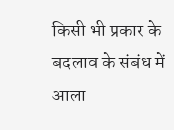किसी भी प्रकार के बदलाव के संबंध में आला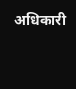अधिकारी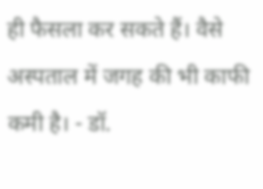ही फैसला कर सकते हैं। वैसे अस्पताल में जगह की भी काफी कमी है। - डॉ.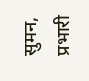सुमन, प्रभारी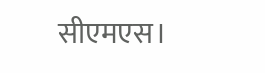सीएमएस।